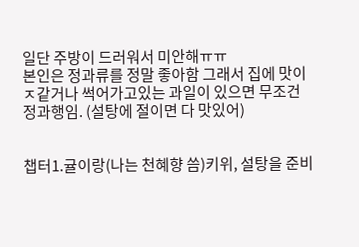일단 주방이 드러워서 미안해ㅠㅠ
본인은 정과류를 정말 좋아함 그래서 집에 맛이 ㅈ같거나 썩어가고있는 과일이 있으면 무조건 정과행임. (설탕에 절이면 다 맛있어)


챕터1.귤이랑(나는 천혜향 씀)키위, 설탕을 준비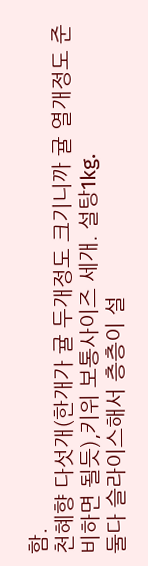함.
천혜향 다섯개(한개가 귤 두개정도 크기니까 귤 열개정도 준비하면 될듯),키위 보통사이즈 세개. 설탕1kg.
둘다 슬라이스해서 층층이 설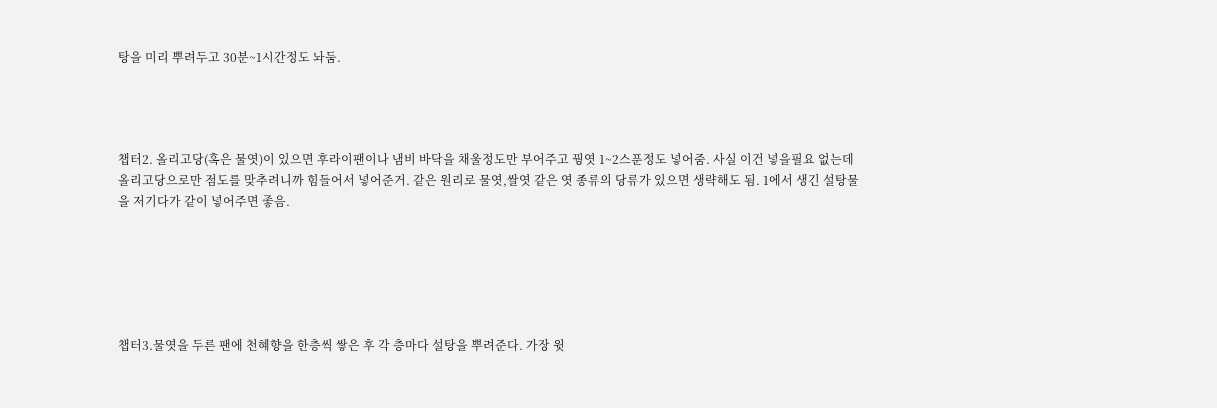탕을 미리 뿌려두고 30분~1시간정도 놔둠.




챕터2. 올리고당(혹은 물엿)이 있으면 후라이팬이나 냄비 바닥을 채울정도만 부어주고 꿩엿 1~2스푼정도 넣어줌. 사실 이건 넣을필요 없는데 올리고당으로만 점도를 맞추려니까 힘들어서 넣어준거. 같은 원리로 물엿,쌀엿 같은 엿 종류의 당류가 있으면 생략해도 됨. 1에서 생긴 설탕물을 저기다가 같이 넣어주면 좋음.






챕터3.물엿을 두른 팬에 천혜향을 한층씩 쌓은 후 각 층마다 설탕을 뿌려준다. 가장 윗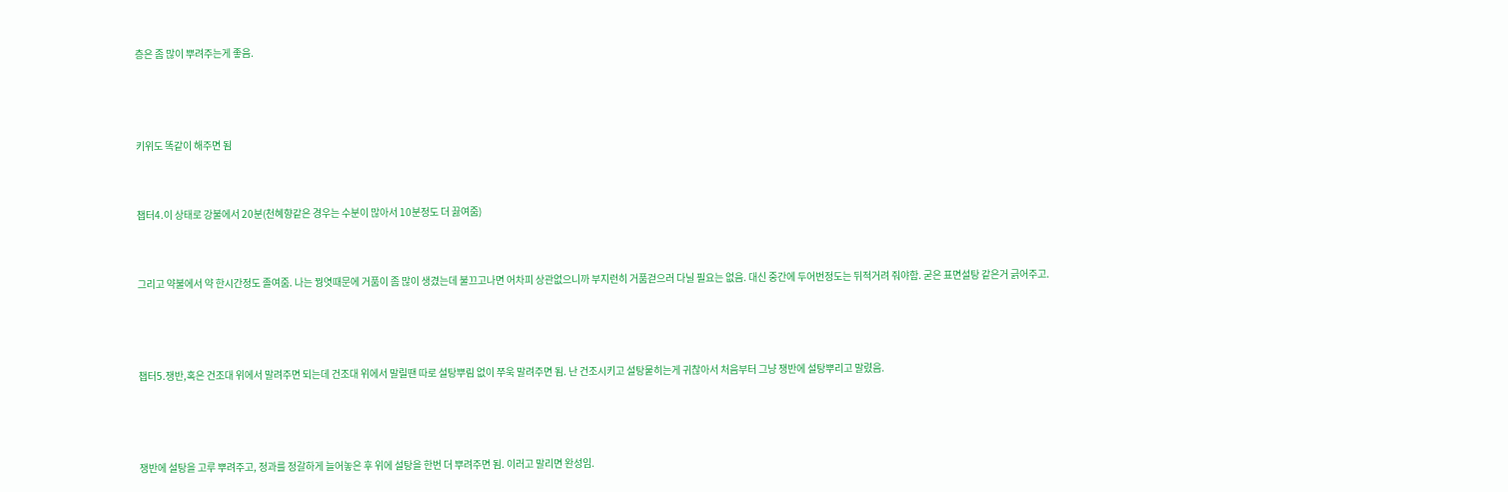층은 좀 많이 뿌려주는게 좋음.



키위도 똑같이 해주면 됨


챕터4.이 상태로 강불에서 20분(천혜향같은 경우는 수분이 많아서 10분정도 더 끓여줌)


그리고 약불에서 약 한시간정도 졸여줌. 나는 꿩엿때문에 거품이 좀 많이 생겼는데 불끄고나면 어차피 상관없으니까 부지런히 거품걷으러 다닐 필요는 없음. 대신 중간에 두어번정도는 뒤적거려 줘야함. 굳은 표면설탕 같은거 긁어주고.



챕터5.쟁반,혹은 건조대 위에서 말려주면 되는데 건조대 위에서 말릴땐 따로 설탕뿌림 없이 쭈욱 말려주면 됨. 난 건조시키고 설탕뭍히는게 귀찮아서 처음부터 그냥 쟁반에 설탕뿌리고 말렸음.



쟁반에 설탕을 고루 뿌려주고, 정과를 정갈하게 늘어놓은 후 위에 설탕을 한번 더 뿌려주면 됨. 이러고 말리면 완성임.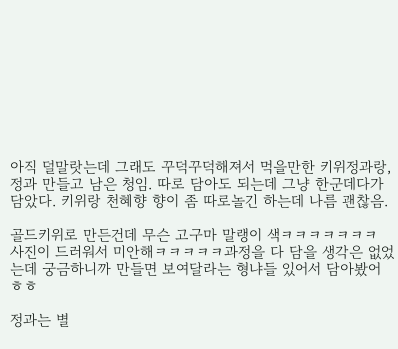아직 덜말랏는데 그래도 꾸덕꾸덕해져서 먹을만한 키위정과랑,정과 만들고 남은 청임. 따로 담아도 되는데 그냥 한군데다가 담았다. 키위랑 천혜향 향이 좀 따로놀긴 하는데 나름 괜찮음.

골드키위로 만든건데 무슨 고구마 말랭이 색ㅋㅋㅋㅋㅋㅋㅋ
사진이 드러워서 미안해ㅋㅋㅋㅋㅋ과정을 다 담을 생각은 없었는데 궁금하니까 만들면 보여달라는 형냐들 있어서 담아봤어ㅎㅎ

정과는 별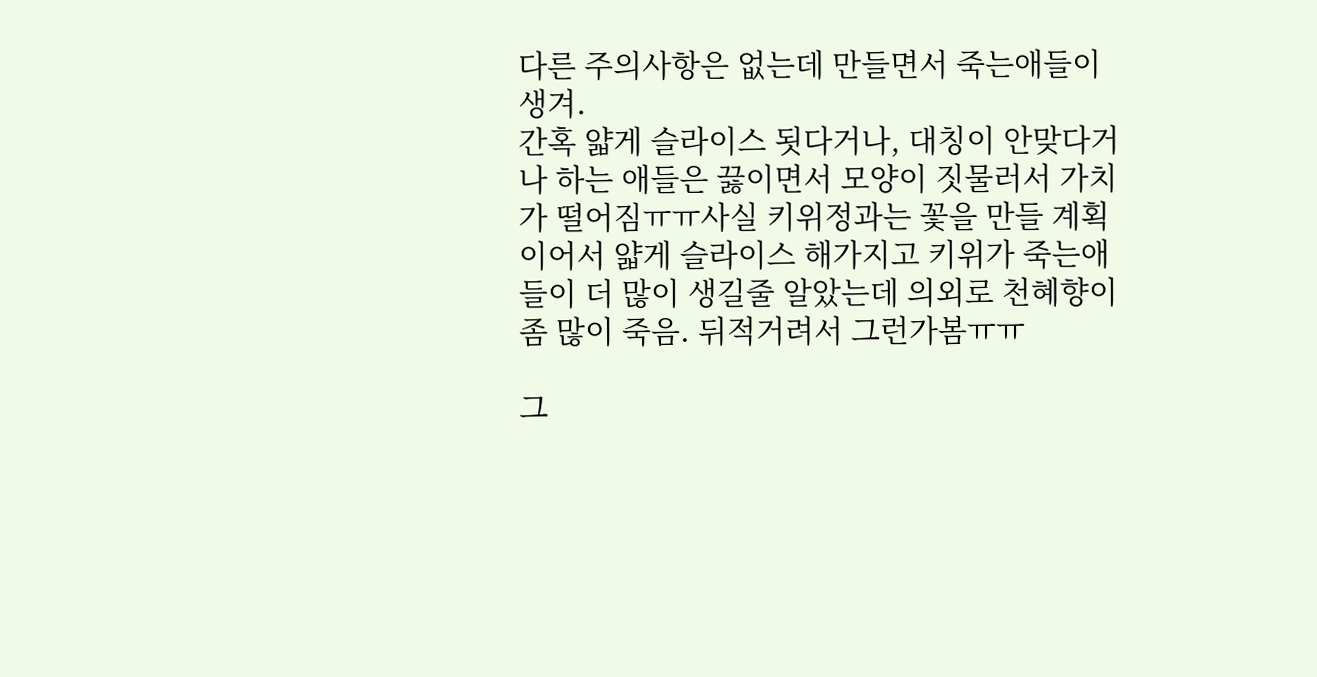다른 주의사항은 없는데 만들면서 죽는애들이 생겨.
간혹 얇게 슬라이스 됫다거나, 대칭이 안맞다거나 하는 애들은 끓이면서 모양이 짓물러서 가치가 떨어짐ㅠㅠ사실 키위정과는 꽃을 만들 계획이어서 얇게 슬라이스 해가지고 키위가 죽는애들이 더 많이 생길줄 알았는데 의외로 천혜향이 좀 많이 죽음. 뒤적거려서 그런가봄ㅠㅠ

그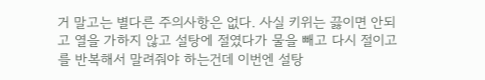거 말고는 별다른 주의사항은 없다. 사실 키위는 끓이면 안되고 열을 가하지 않고 설탕에 절였다가 물을 빼고 다시 절이고를 반복해서 말려줘야 하는건데 이번엔 설탕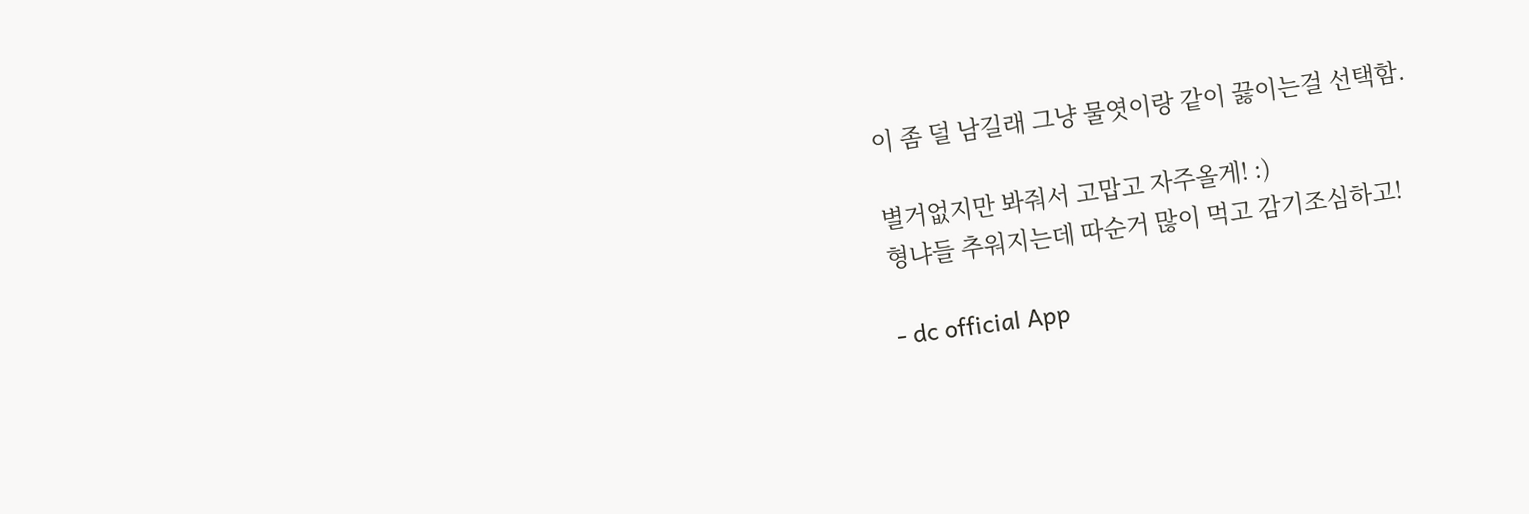이 좀 덜 남길래 그냥 물엿이랑 같이 끓이는걸 선택함.

별거없지만 봐줘서 고맙고 자주올게! :)
형냐들 추워지는데 따순거 많이 먹고 감기조심하고!

- dc official App